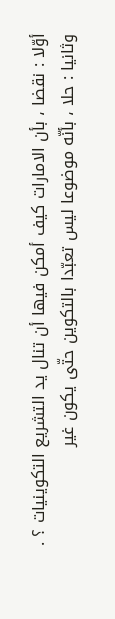أوّلا : نقضا ، بأن الامارات كيف أمكن فيها أن تنال يد التشريع التكوينيات ؟ .
وثانيا : حلا ، بأنّه موضوعا ليس تعبّدا بالتكوين حتّى يكون غير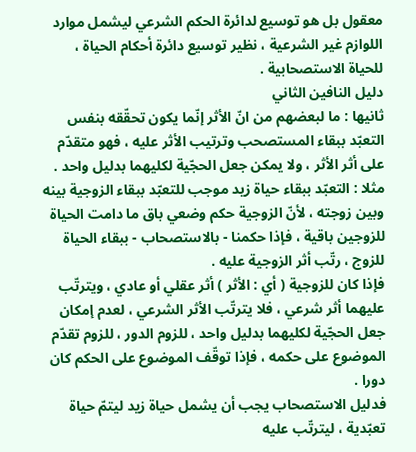معقول بل هو توسيع لدائرة الحكم الشرعي ليشمل موارد اللوازم غير الشرعية ، نظير توسيع دائرة أحكام الحياة ، للحياة الاستصحابية .
دليل النافين الثاني
ثانيها : ما لبعضهم من انّ الأثر إنّما يكون تحقّقه بنفس التعبّد ببقاء المستصحب وترتيب الأثر عليه ، فهو متقدّم على أثر الأثر ، ولا يمكن جعل الحجّية لكليهما بدليل واحد .
مثلا : التعبّد ببقاء حياة زيد موجب للتعبّد ببقاء الزوجية بينه وبين زوجته ، لأنّ الزوجية حكم وضعي باق ما دامت الحياة للزوجين باقية ، فإذا حكمنا - بالاستصحاب - ببقاء الحياة للزوج ، رتّب أثر الزوجية عليه .
فإذا كان للزوجية ( أي : الأثر ) أثر عقلي أو عادي ، ويترتّب عليهما أثر شرعي ، فلا يترتّب الأثر الشرعي ، لعدم إمكان جعل الحجّية لكليهما بدليل واحد ، للزوم الدور ، للزوم تقدّم الموضوع على حكمه ، فإذا توقّف الموضوع على الحكم كان دورا .
فدليل الاستصحاب يجب أن يشمل حياة زيد ليتمّ حياة تعبّدية ، ليترتّب عليه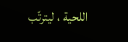اللحية ، ليترتّب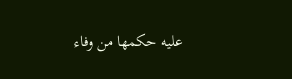عليه حكمها من وفاء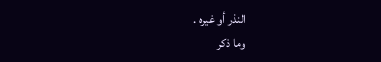النذر أو غيره .
وما ذكر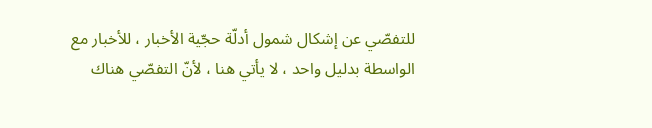للتفصّي عن إشكال شمول أدلّة حجّية الأخبار ، للأخبار مع الواسطة بدليل واحد ، لا يأتي هنا ، لأنّ التفصّي هناك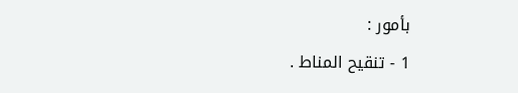بأمور :
1 - تنقيح المناط .